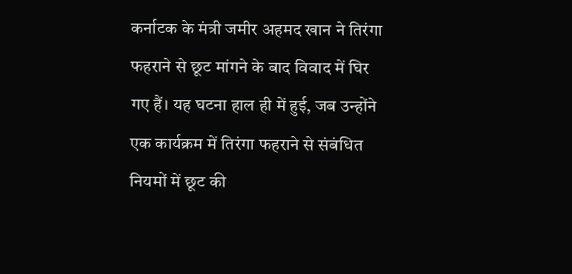कर्नाटक के मंत्री जमीर अहमद खान ने तिरंगा फहराने से छूट मांगने के बाद विवाद में घिर गए हैं। यह घटना हाल ही में हुई, जब उन्होंने एक कार्यक्रम में तिरंगा फहराने से संबंधित नियमों में छूट की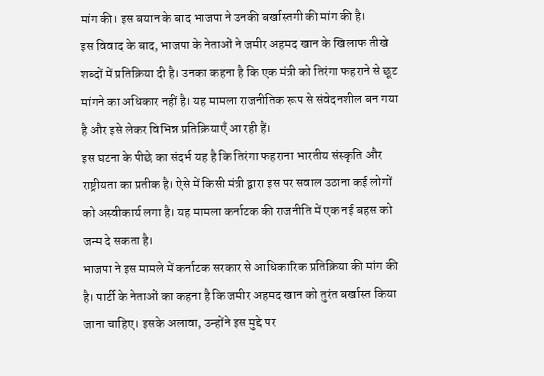मांग की। इस बयान के बाद भाजपा ने उनकी बर्खास्तगी की मांग की है।
इस विवाद के बाद, भाजपा के नेताओं ने जमीर अहमद खान के खिलाफ तीखे शब्दों में प्रतिक्रिया दी है। उनका कहना है कि एक मंत्री को तिरंगा फहराने से छूट मांगने का अधिकार नहीं है। यह मामला राजनीतिक रूप से संवेदनशील बन गया है और इसे लेकर विभिन्न प्रतिक्रियाएँ आ रही हैं।
इस घटना के पीछे का संदर्भ यह है कि तिरंगा फहराना भारतीय संस्कृति और राष्ट्रीयता का प्रतीक है। ऐसे में किसी मंत्री द्वारा इस पर सवाल उठाना कई लोगों को अस्वीकार्य लगा है। यह मामला कर्नाटक की राजनीति में एक नई बहस को जन्म दे सकता है।
भाजपा ने इस मामले में कर्नाटक सरकार से आधिकारिक प्रतिक्रिया की मांग की है। पार्टी के नेताओं का कहना है कि जमीर अहमद खान को तुरंत बर्खास्त किया जाना चाहिए। इसके अलावा, उन्होंने इस मुद्दे पर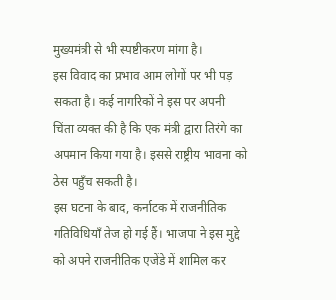मुख्यमंत्री से भी स्पष्टीकरण मांगा है।
इस विवाद का प्रभाव आम लोगों पर भी पड़ सकता है। कई नागरिकों ने इस पर अपनी चिंता व्यक्त की है कि एक मंत्री द्वारा तिरंगे का अपमान किया गया है। इससे राष्ट्रीय भावना को ठेस पहुँच सकती है।
इस घटना के बाद, कर्नाटक में राजनीतिक गतिविधियाँ तेज हो गई हैं। भाजपा ने इस मुद्दे को अपने राजनीतिक एजेंडे में शामिल कर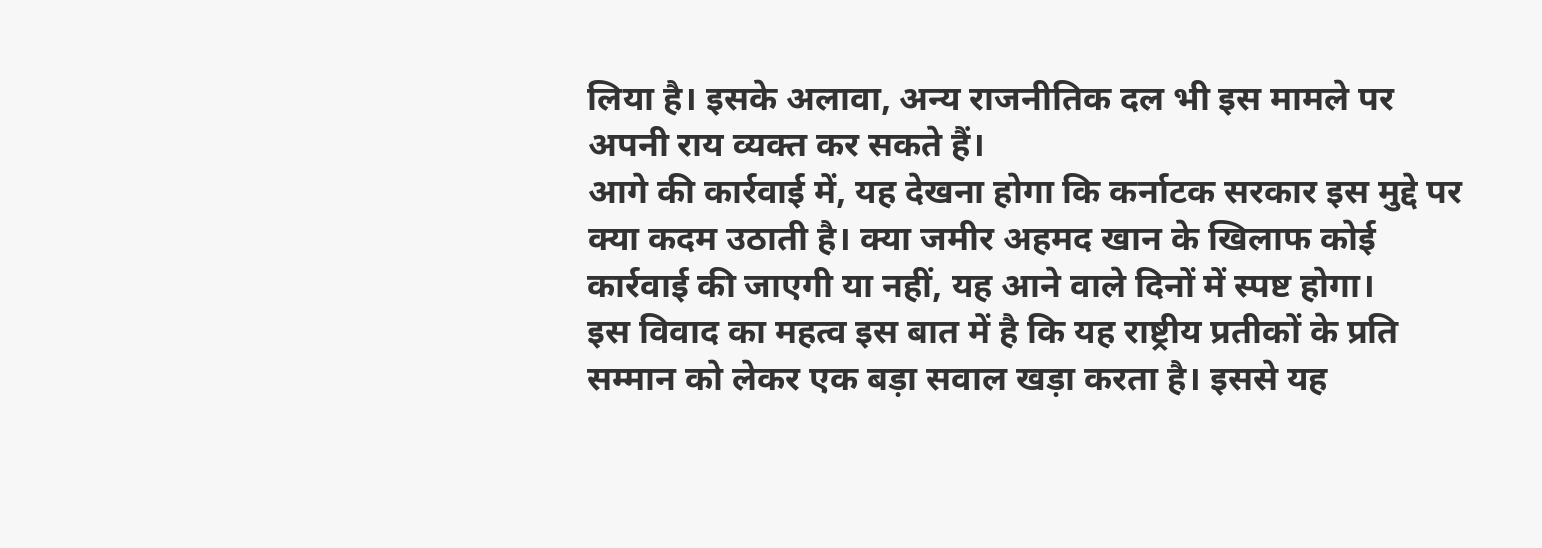लिया है। इसके अलावा, अन्य राजनीतिक दल भी इस मामले पर अपनी राय व्यक्त कर सकते हैं।
आगे की कार्रवाई में, यह देखना होगा कि कर्नाटक सरकार इस मुद्दे पर क्या कदम उठाती है। क्या जमीर अहमद खान के खिलाफ कोई कार्रवाई की जाएगी या नहीं, यह आने वाले दिनों में स्पष्ट होगा।
इस विवाद का महत्व इस बात में है कि यह राष्ट्रीय प्रतीकों के प्रति सम्मान को लेकर एक बड़ा सवाल खड़ा करता है। इससे यह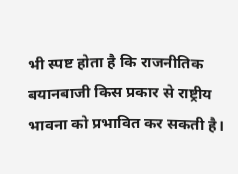भी स्पष्ट होता है कि राजनीतिक बयानबाजी किस प्रकार से राष्ट्रीय भावना को प्रभावित कर सकती है।